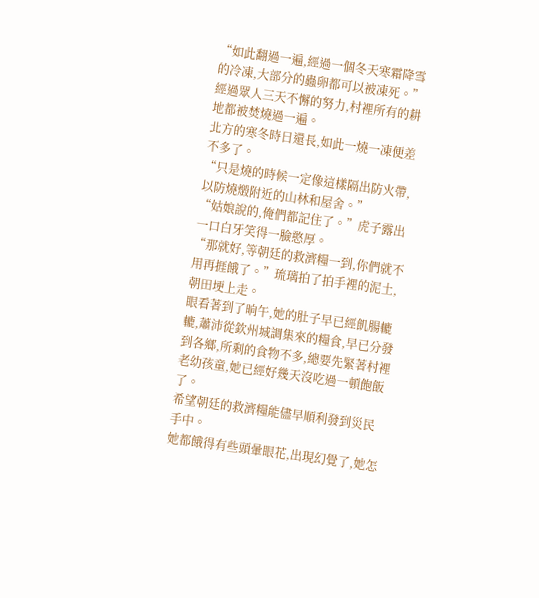“如此翻過一遍,經過一個冬天寒霜降雪的冷凍,大部分的蟲卵都可以被凍死。”
經過眾人三天不懈的努力,村裡所有的耕地都被焚燒過一遍。
北方的寒冬時日還長,如此一燒一凍便差不多了。
“只是燒的時候一定像這樣隔出防火帶,以防燒燬附近的山林和屋舍。”
“姑娘說的,俺們都記住了。”虎子露出一口白牙笑得一臉憨厚。
“那就好,等朝廷的救濟糧一到,你們就不用再捱餓了。”琉璃拍了拍手裡的泥土,朝田埂上走。
眼看著到了晌午,她的肚子早已經飢腸轆轆,蕭沛從欽州城調集來的糧食,早已分發到各鄉,所剩的食物不多,總要先緊著村裡老幼孩童,她已經好幾天沒吃過一頓飽飯了。
希望朝廷的救濟糧能儘早順利發到災民手中。
她都餓得有些頭暈眼花,出現幻覺了,她怎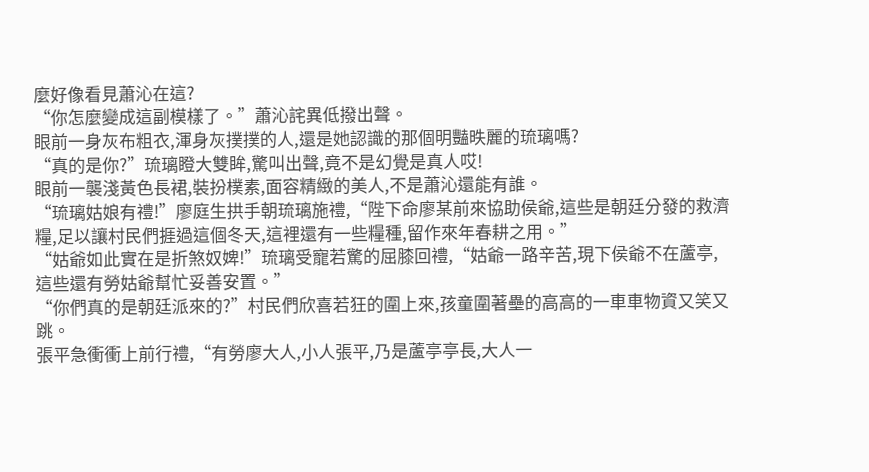麼好像看見蕭沁在這?
“你怎麼變成這副模樣了。”蕭沁詫異低撥出聲。
眼前一身灰布粗衣,渾身灰撲撲的人,還是她認識的那個明豔昳麗的琉璃嗎?
“真的是你?”琉璃瞪大雙眸,驚叫出聲,竟不是幻覺是真人哎!
眼前一襲淺黃色長裙,裝扮樸素,面容精緻的美人,不是蕭沁還能有誰。
“琉璃姑娘有禮!”廖庭生拱手朝琉璃施禮,“陛下命廖某前來協助侯爺,這些是朝廷分發的救濟糧,足以讓村民們捱過這個冬天,這裡還有一些糧種,留作來年春耕之用。”
“姑爺如此實在是折煞奴婢!”琉璃受寵若驚的屈膝回禮,“姑爺一路辛苦,現下侯爺不在蘆亭,這些還有勞姑爺幫忙妥善安置。”
“你們真的是朝廷派來的?”村民們欣喜若狂的圍上來,孩童圍著壘的高高的一車車物資又笑又跳。
張平急衝衝上前行禮,“有勞廖大人,小人張平,乃是蘆亭亭長,大人一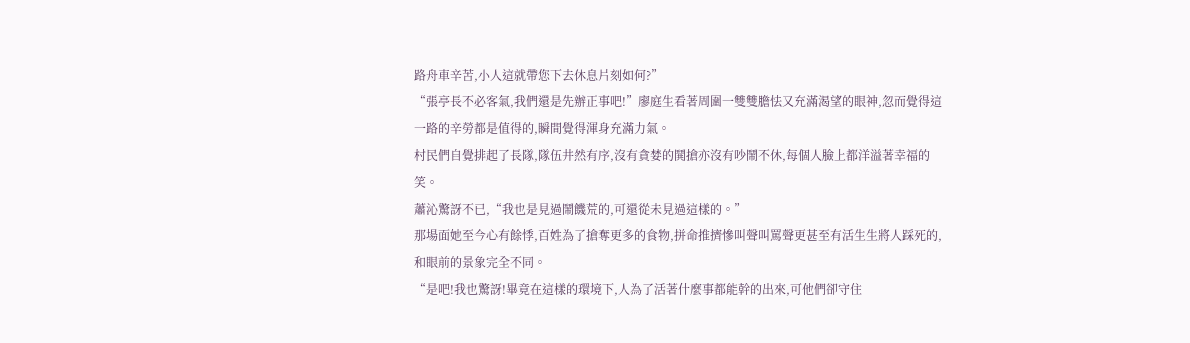路舟車辛苦,小人這就帶您下去休息片刻如何?”
“張亭長不必客氣,我們還是先辦正事吧!”廖庭生看著周圍一雙雙膽怯又充滿渴望的眼神,忽而覺得這一路的辛勞都是值得的,瞬間覺得渾身充滿力氣。
村民們自覺排起了長隊,隊伍井然有序,沒有貪婪的鬨搶亦沒有吵鬧不休,每個人臉上都洋溢著幸福的笑。
蕭沁驚訝不已,“我也是見過鬧饑荒的,可還從未見過這樣的。”
那場面她至今心有餘悸,百姓為了搶奪更多的食物,拼命推擠慘叫聲叫罵聲更甚至有活生生將人踩死的,和眼前的景象完全不同。
“是吧!我也驚訝!畢竟在這樣的環境下,人為了活著什麼事都能幹的出來,可他們卻守住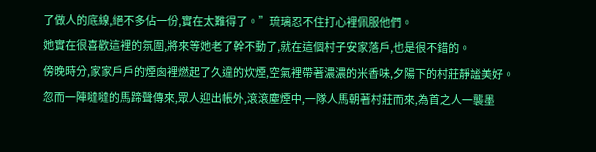了做人的底線,絕不多佔一份,實在太難得了。”琉璃忍不住打心裡佩服他們。
她實在很喜歡這裡的氛圍,將來等她老了幹不動了,就在這個村子安家落戶,也是很不錯的。
傍晚時分,家家戶戶的煙囪裡燃起了久違的炊煙,空氣裡帶著濃濃的米香味,夕陽下的村莊靜謐美好。
忽而一陣噠噠的馬蹄聲傳來,眾人迎出帳外,滾滾塵煙中,一隊人馬朝著村莊而來,為首之人一襲墨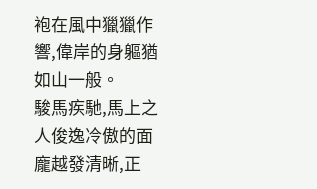袍在風中獵獵作響,偉岸的身軀猶如山一般。
駿馬疾馳,馬上之人俊逸冷傲的面龐越發清晰,正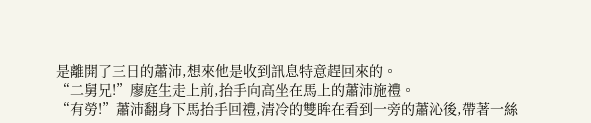是離開了三日的蕭沛,想來他是收到訊息特意趕回來的。
“二舅兄!”廖庭生走上前,抬手向高坐在馬上的蕭沛施禮。
“有勞!”蕭沛翻身下馬抬手回禮,清冷的雙眸在看到一旁的蕭沁後,帶著一絲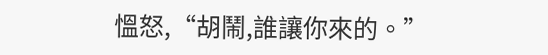慍怒,“胡鬧,誰讓你來的。”